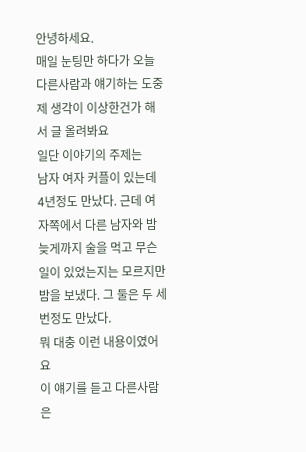안녕하세요.
매일 눈팅만 하다가 오늘 다른사람과 얘기하는 도중 제 생각이 이상한건가 해서 글 올려봐요
일단 이야기의 주제는
남자 여자 커플이 있는데 4년정도 만났다. 근데 여자쪽에서 다른 남자와 밤늦게까지 술을 먹고 무슨일이 있었는지는 모르지만 밤을 보냈다. 그 둘은 두 세번정도 만났다.
뭐 대충 이런 내용이였어요
이 얘기를 듣고 다른사람은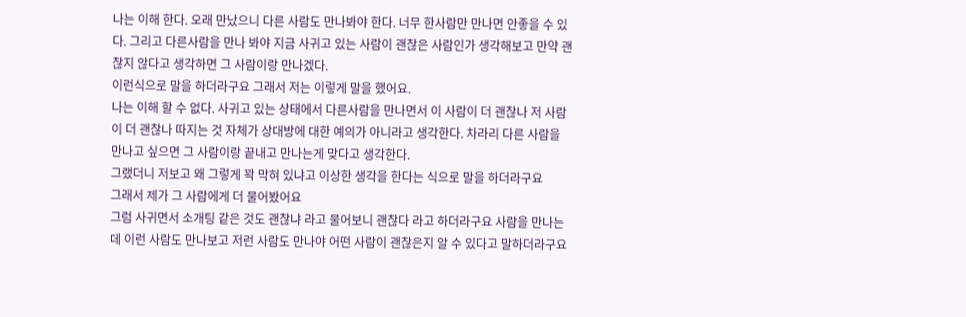나는 이해 한다. 오래 만났으니 다른 사람도 만나봐야 한다. 너무 한사람만 만나면 안좋을 수 있다. 그리고 다른사람을 만나 봐야 지금 사귀고 있는 사람이 괜찮은 사람인가 생각해보고 만약 괜찮지 않다고 생각하면 그 사람이랑 만나겠다.
이런식으로 말을 하더라구요 그래서 저는 이렇게 말을 했어요.
나는 이해 할 수 없다. 사귀고 있는 상태에서 다른사람을 만나면서 이 사람이 더 괜찮나 저 사람이 더 괜찮나 따지는 것 자체가 상대방에 대한 예의가 아니라고 생각한다. 차라리 다른 사람을 만나고 싶으면 그 사람이랑 끝내고 만나는게 맞다고 생각한다.
그랬더니 저보고 왜 그렇게 꽉 막혀 있냐고 이상한 생각을 한다는 식으로 말을 하더라구요
그래서 제가 그 사람에게 더 물어봤어요
그럼 사귀면서 소개팅 같은 것도 괜찮냐 라고 물어보니 괜찮다 라고 하더라구요 사람을 만나는데 이런 사람도 만나보고 저런 사람도 만나야 어떤 사람이 괜찮은지 알 수 있다고 말하더라구요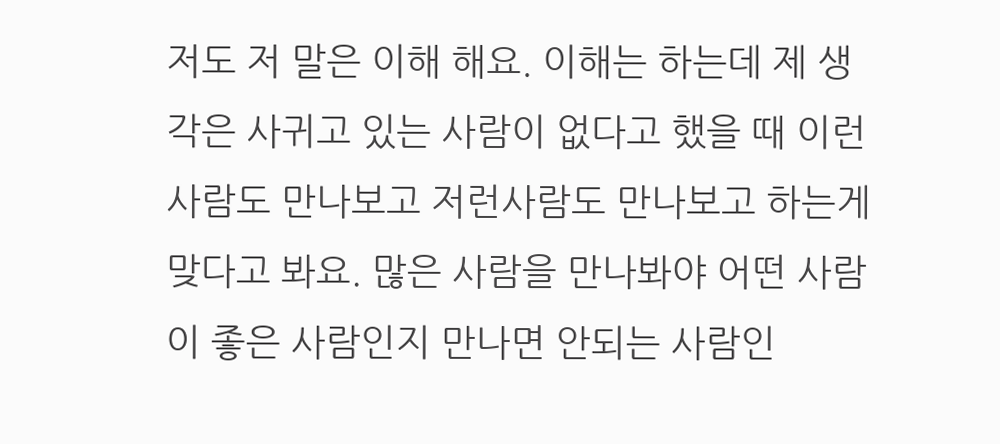저도 저 말은 이해 해요. 이해는 하는데 제 생각은 사귀고 있는 사람이 없다고 했을 때 이런사람도 만나보고 저런사람도 만나보고 하는게 맞다고 봐요. 많은 사람을 만나봐야 어떤 사람이 좋은 사람인지 만나면 안되는 사람인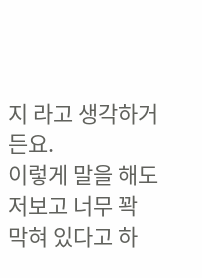지 라고 생각하거든요.
이렇게 말을 해도 저보고 너무 꽉 막혀 있다고 하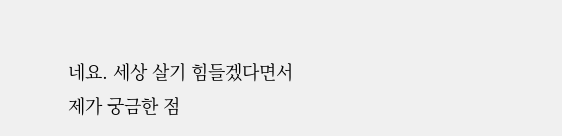네요. 세상 살기 힘들겠다면서
제가 궁금한 점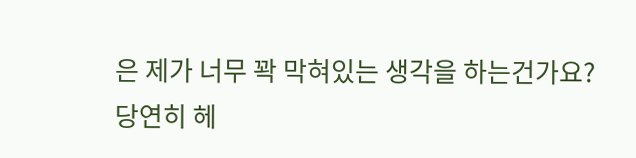은 제가 너무 꽉 막혀있는 생각을 하는건가요?
당연히 헤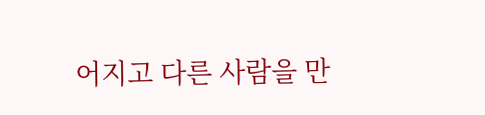어지고 다른 사람을 만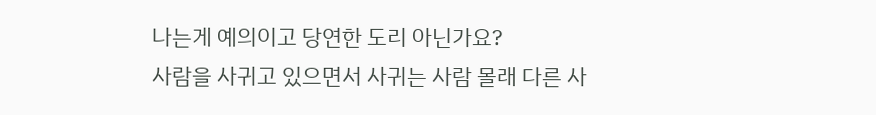나는게 예의이고 당연한 도리 아닌가요?
사람을 사귀고 있으면서 사귀는 사람 몰래 다른 사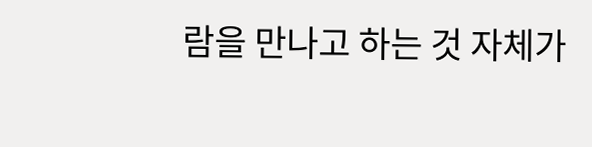람을 만나고 하는 것 자체가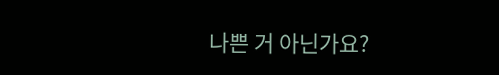나쁜 거 아닌가요?